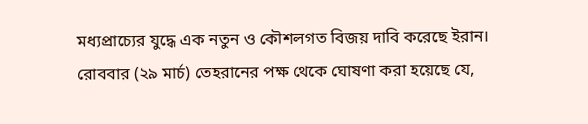মধ্যপ্রাচ্যের যুদ্ধে এক নতুন ও কৌশলগত বিজয় দাবি করেছে ইরান। রোববার (২৯ মার্চ) তেহরানের পক্ষ থেকে ঘোষণা করা হয়েছে যে,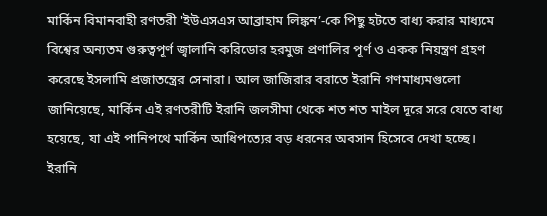মার্কিন বিমানবাহী রণতরী 'ইউএসএস আব্রাহাম লিঙ্কন’-কে পিছু হটতে বাধ্য করার মাধ্যমে বিশ্বের অন্যতম গুরুত্বপূর্ণ জ্বালানি করিডোর হরমুজ প্রণালির পূর্ণ ও একক নিয়ন্ত্রণ গ্রহণ করেছে ইসলামি প্রজাতন্ত্রের সেনারা। আল জাজিরার বরাতে ইরানি গণমাধ্যমগুলো জানিয়েছে, মার্কিন এই রণতরীটি ইরানি জলসীমা থেকে শত শত মাইল দূরে সরে যেতে বাধ্য হয়েছে, যা এই পানিপথে মার্কিন আধিপত্যের বড় ধরনের অবসান হিসেবে দেখা হচ্ছে।
ইরানি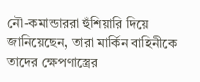নৌ-কমান্ডাররা হুঁশিয়ারি দিয়ে জানিয়েছেন, তারা মার্কিন বাহিনীকে তাদের ক্ষেপণাস্ত্রের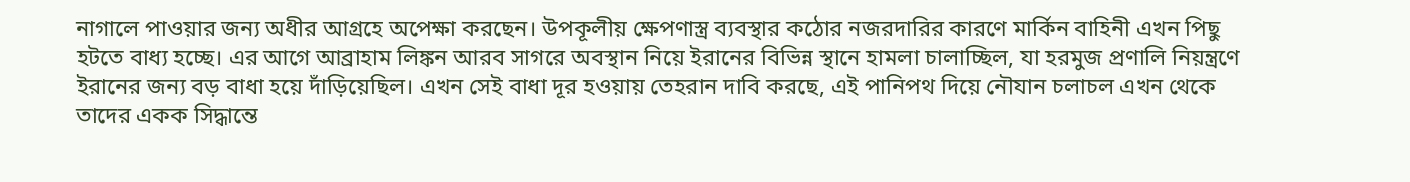নাগালে পাওয়ার জন্য অধীর আগ্রহে অপেক্ষা করছেন। উপকূলীয় ক্ষেপণাস্ত্র ব্যবস্থার কঠোর নজরদারির কারণে মার্কিন বাহিনী এখন পিছু হটতে বাধ্য হচ্ছে। এর আগে আব্রাহাম লিঙ্কন আরব সাগরে অবস্থান নিয়ে ইরানের বিভিন্ন স্থানে হামলা চালাচ্ছিল, যা হরমুজ প্রণালি নিয়ন্ত্রণে ইরানের জন্য বড় বাধা হয়ে দাঁড়িয়েছিল। এখন সেই বাধা দূর হওয়ায় তেহরান দাবি করছে, এই পানিপথ দিয়ে নৌযান চলাচল এখন থেকে তাদের একক সিদ্ধান্তে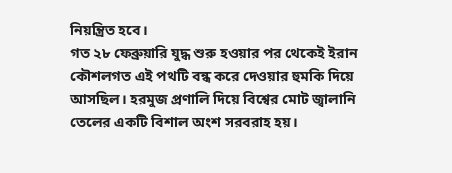নিয়ন্ত্রিত হবে।
গত ২৮ ফেব্রুয়ারি যুদ্ধ শুরু হওয়ার পর থেকেই ইরান কৌশলগত এই পথটি বন্ধ করে দেওয়ার হুমকি দিয়ে আসছিল। হরমুজ প্রণালি দিয়ে বিশ্বের মোট জ্বালানি তেলের একটি বিশাল অংশ সরবরাহ হয়।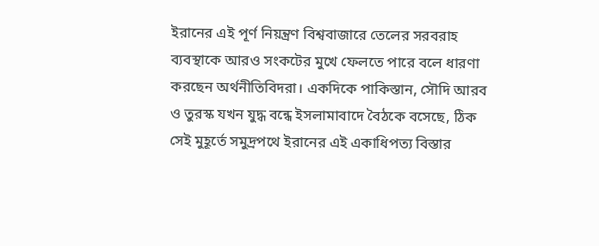ইরানের এই পূর্ণ নিয়ন্ত্রণ বিশ্ববাজারে তেলের সরবরাহ ব্যবস্থাকে আরও সংকটের মুখে ফেলতে পারে বলে ধারণা করছেন অর্থনীতিবিদরা। একদিকে পাকিস্তান, সৌদি আরব ও তুরস্ক যখন যুদ্ধ বন্ধে ইসলামাবাদে বৈঠকে বসেছে, ঠিক সেই মুহূর্তে সমুদ্রপথে ইরানের এই একাধিপত্য বিস্তার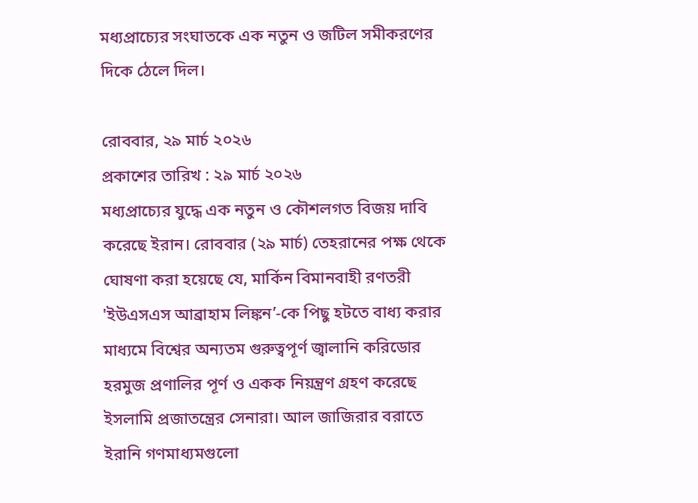মধ্যপ্রাচ্যের সংঘাতকে এক নতুন ও জটিল সমীকরণের দিকে ঠেলে দিল।

রোববার, ২৯ মার্চ ২০২৬
প্রকাশের তারিখ : ২৯ মার্চ ২০২৬
মধ্যপ্রাচ্যের যুদ্ধে এক নতুন ও কৌশলগত বিজয় দাবি করেছে ইরান। রোববার (২৯ মার্চ) তেহরানের পক্ষ থেকে ঘোষণা করা হয়েছে যে, মার্কিন বিমানবাহী রণতরী 'ইউএসএস আব্রাহাম লিঙ্কন’-কে পিছু হটতে বাধ্য করার মাধ্যমে বিশ্বের অন্যতম গুরুত্বপূর্ণ জ্বালানি করিডোর হরমুজ প্রণালির পূর্ণ ও একক নিয়ন্ত্রণ গ্রহণ করেছে ইসলামি প্রজাতন্ত্রের সেনারা। আল জাজিরার বরাতে ইরানি গণমাধ্যমগুলো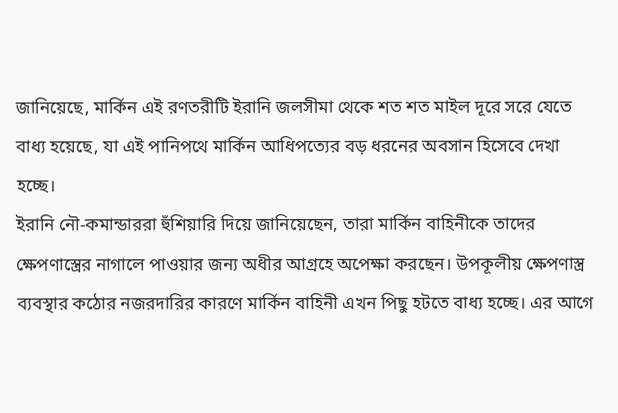জানিয়েছে, মার্কিন এই রণতরীটি ইরানি জলসীমা থেকে শত শত মাইল দূরে সরে যেতে বাধ্য হয়েছে, যা এই পানিপথে মার্কিন আধিপত্যের বড় ধরনের অবসান হিসেবে দেখা হচ্ছে।
ইরানি নৌ-কমান্ডাররা হুঁশিয়ারি দিয়ে জানিয়েছেন, তারা মার্কিন বাহিনীকে তাদের ক্ষেপণাস্ত্রের নাগালে পাওয়ার জন্য অধীর আগ্রহে অপেক্ষা করছেন। উপকূলীয় ক্ষেপণাস্ত্র ব্যবস্থার কঠোর নজরদারির কারণে মার্কিন বাহিনী এখন পিছু হটতে বাধ্য হচ্ছে। এর আগে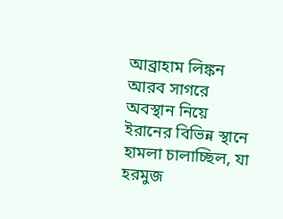আব্রাহাম লিঙ্কন আরব সাগরে অবস্থান নিয়ে ইরানের বিভিন্ন স্থানে হামলা চালাচ্ছিল, যা হরমুজ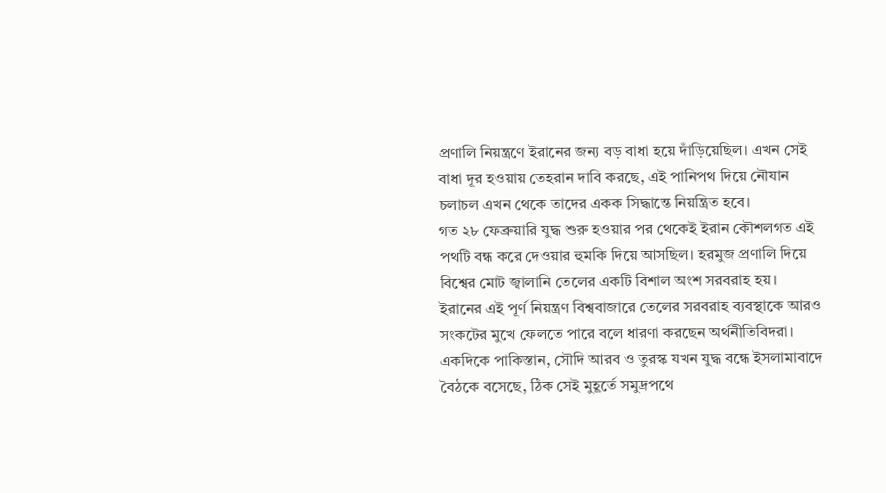প্রণালি নিয়ন্ত্রণে ইরানের জন্য বড় বাধা হয়ে দাঁড়িয়েছিল। এখন সেই বাধা দূর হওয়ায় তেহরান দাবি করছে, এই পানিপথ দিয়ে নৌযান চলাচল এখন থেকে তাদের একক সিদ্ধান্তে নিয়ন্ত্রিত হবে।
গত ২৮ ফেব্রুয়ারি যুদ্ধ শুরু হওয়ার পর থেকেই ইরান কৌশলগত এই পথটি বন্ধ করে দেওয়ার হুমকি দিয়ে আসছিল। হরমুজ প্রণালি দিয়ে বিশ্বের মোট জ্বালানি তেলের একটি বিশাল অংশ সরবরাহ হয়। ইরানের এই পূর্ণ নিয়ন্ত্রণ বিশ্ববাজারে তেলের সরবরাহ ব্যবস্থাকে আরও সংকটের মুখে ফেলতে পারে বলে ধারণা করছেন অর্থনীতিবিদরা। একদিকে পাকিস্তান, সৌদি আরব ও তুরস্ক যখন যুদ্ধ বন্ধে ইসলামাবাদে বৈঠকে বসেছে, ঠিক সেই মুহূর্তে সমুদ্রপথে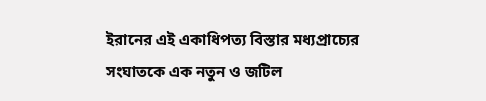ইরানের এই একাধিপত্য বিস্তার মধ্যপ্রাচ্যের সংঘাতকে এক নতুন ও জটিল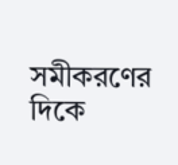সমীকরণের দিকে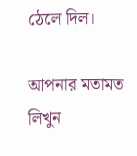ঠেলে দিল।

আপনার মতামত লিখুন